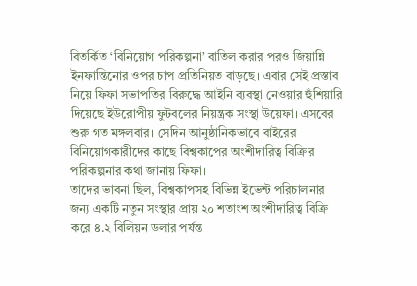বিতর্কিত ‘বিনিয়োগ পরিকল্পনা’ বাতিল করার পরও জিয়ান্নি ইনফান্তিনোর ওপর চাপ প্রতিনিয়ত বাড়ছে। এবার সেই প্রস্তাব নিয়ে ফিফা সভাপতির বিরুদ্ধে আইনি ব্যবস্থা নেওয়ার হুঁশিয়ারি দিয়েছে ইউরোপীয় ফুটবলের নিয়ন্ত্রক সংস্থা উয়েফা। এসবের শুরু গত মঙ্গলবার। সেদিন আনুষ্ঠানিকভাবে বাইরের বিনিয়োগকারীদের কাছে বিশ্বকাপের অংশীদারিত্ব বিক্রির পরিকল্পনার কথা জানায় ফিফা।
তাদের ভাবনা ছিল, বিশ্বকাপসহ বিভিন্ন ইভেন্ট পরিচালনার জন্য একটি নতুন সংস্থার প্রায় ২০ শতাংশ অংশীদারিত্ব বিক্রি করে ৪.২ বিলিয়ন ডলার পর্যন্ত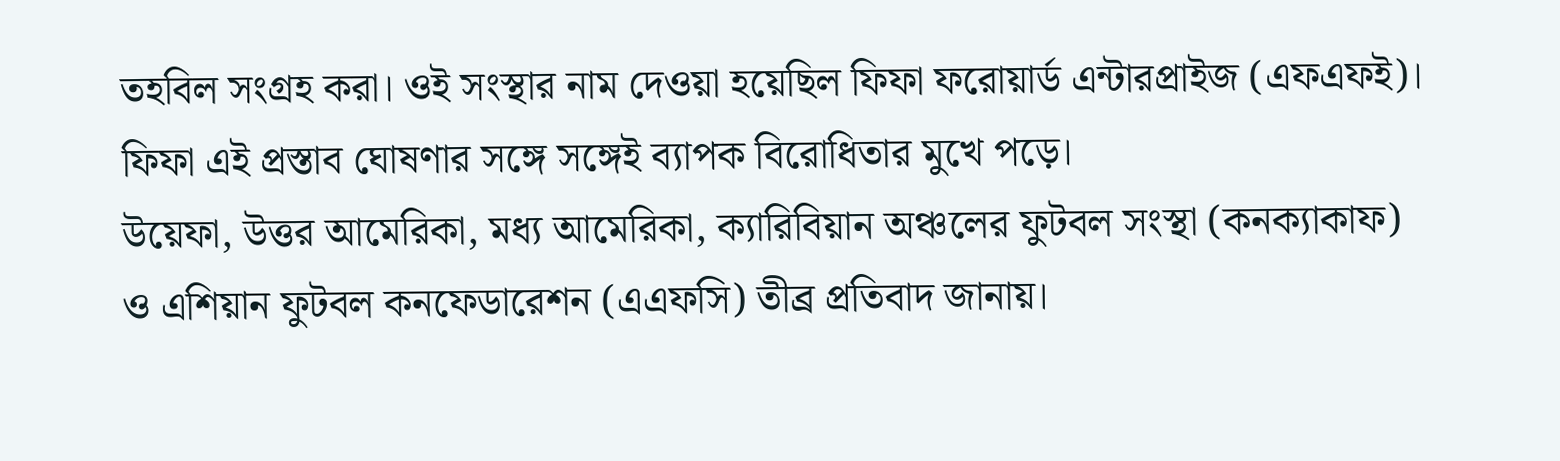তহবিল সংগ্রহ করা। ওই সংস্থার নাম দেওয়া হয়েছিল ফিফা ফরোয়ার্ড এন্টারপ্রাইজ (এফএফই)। ফিফা এই প্রস্তাব ঘোষণার সঙ্গে সঙ্গেই ব্যাপক বিরোধিতার মুখে পড়ে।
উয়েফা, উত্তর আমেরিকা, মধ্য আমেরিকা, ক্যারিবিয়ান অঞ্চলের ফুটবল সংস্থা (কনক্যাকাফ) ও এশিয়ান ফুটবল কনফেডারেশন (এএফসি) তীব্র প্রতিবাদ জানায়।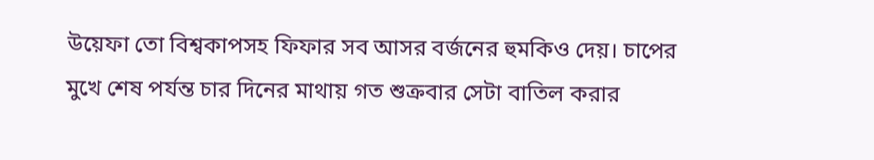উয়েফা তো বিশ্বকাপসহ ফিফার সব আসর বর্জনের হুমকিও দেয়। চাপের মুখে শেষ পর্যন্ত চার দিনের মাথায় গত শুক্রবার সেটা বাতিল করার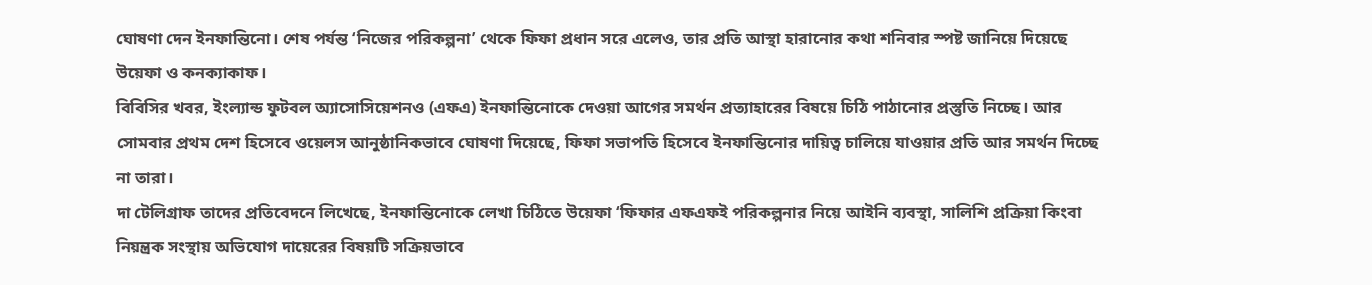ঘোষণা দেন ইনফান্তিনো। শেষ পর্যন্ত ‘নিজের পরিকল্পনা’ থেকে ফিফা প্রধান সরে এলেও, তার প্রতি আস্থা হারানোর কথা শনিবার স্পষ্ট জানিয়ে দিয়েছে উয়েফা ও কনক্যাকাফ।
বিবিসির খবর, ইংল্যান্ড ফুটবল অ্যাসোসিয়েশনও (এফএ) ইনফান্তিনোকে দেওয়া আগের সমর্থন প্রত্যাহারের বিষয়ে চিঠি পাঠানোর প্রস্তুতি নিচ্ছে। আর সোমবার প্রথম দেশ হিসেবে ওয়েলস আনুষ্ঠানিকভাবে ঘোষণা দিয়েছে, ফিফা সভাপতি হিসেবে ইনফান্তিনোর দায়িত্ব চালিয়ে যাওয়ার প্রতি আর সমর্থন দিচ্ছে না তারা।
দা টেলিগ্রাফ তাদের প্রতিবেদনে লিখেছে, ইনফান্তিনোকে লেখা চিঠিতে উয়েফা ‘ফিফার এফএফই পরিকল্পনার নিয়ে আইনি ব্যবস্থা, সালিশি প্রক্রিয়া কিংবা নিয়ন্ত্রক সংস্থায় অভিযোগ দায়েরের বিষয়টি সক্রিয়ভাবে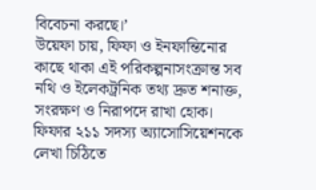বিবেচনা করছে।’
উয়েফা চায়, ফিফা ও ইনফান্তিনোর কাছে থাকা এই পরিকল্পনাসংক্রান্ত সব নথি ও ইলেকট্রনিক তথ্য দ্রুত শনাক্ত, সংরক্ষণ ও নিরাপদে রাখা হোক।
ফিফার ২১১ সদস্য অ্যাসোসিয়েশনকে লেখা চিঠিতে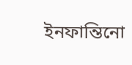ইনফান্তিনো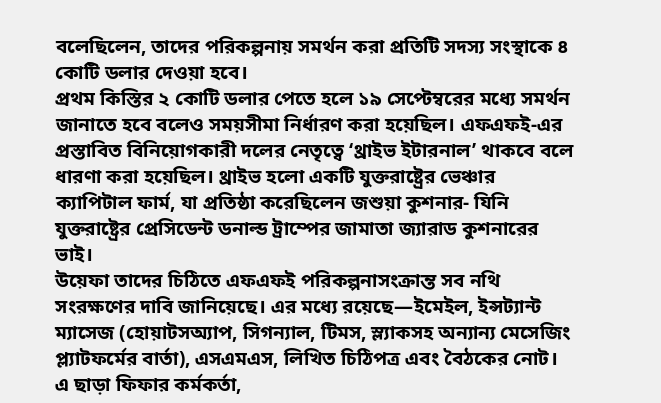বলেছিলেন, তাদের পরিকল্পনায় সমর্থন করা প্রতিটি সদস্য সংস্থাকে ৪ কোটি ডলার দেওয়া হবে।
প্রথম কিস্তির ২ কোটি ডলার পেতে হলে ১৯ সেপ্টেম্বরের মধ্যে সমর্থন জানাতে হবে বলেও সময়সীমা নির্ধারণ করা হয়েছিল। এফএফই-এর প্রস্তাবিত বিনিয়োগকারী দলের নেতৃত্বে ‘থ্রাইভ ইটারনাল’ থাকবে বলে ধারণা করা হয়েছিল। থ্রাইভ হলো একটি যুক্তরাষ্ট্রের ভেঞ্চার ক্যাপিটাল ফার্ম, যা প্রতিষ্ঠা করেছিলেন জশুয়া কুশনার- যিনি যুক্তরাষ্ট্রের প্রেসিডেন্ট ডনাল্ড ট্রাম্পের জামাতা জ্যারাড কুশনারের ভাই।
উয়েফা তাদের চিঠিতে এফএফই পরিকল্পনাসংক্রান্ত সব নথি সংরক্ষণের দাবি জানিয়েছে। এর মধ্যে রয়েছে—ইমেইল, ইন্সট্যান্ট ম্যাসেজ (হোয়াটসঅ্যাপ, সিগন্যাল, টিমস, স্ল্যাকসহ অন্যান্য মেসেজিং প্ল্যাটফর্মের বার্তা), এসএমএস, লিখিত চিঠিপত্র এবং বৈঠকের নোট।
এ ছাড়া ফিফার কর্মকর্তা,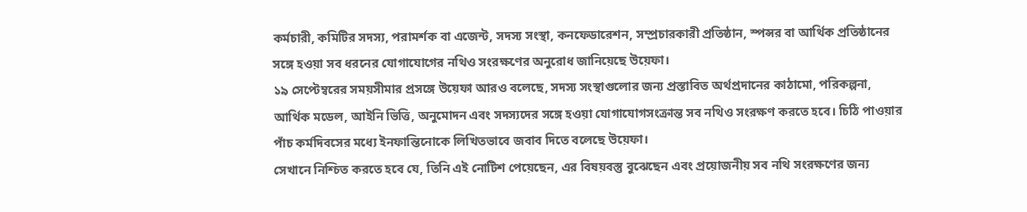কর্মচারী, কমিটির সদস্য, পরামর্শক বা এজেন্ট, সদস্য সংস্থা, কনফেডারেশন, সম্প্রচারকারী প্রতিষ্ঠান, স্পন্সর বা আর্থিক প্রতিষ্ঠানের সঙ্গে হওয়া সব ধরনের যোগাযোগের নথিও সংরক্ষণের অনুরোধ জানিয়েছে উয়েফা।
১৯ সেপ্টেম্বরের সময়সীমার প্রসঙ্গে উয়েফা আরও বলেছে, সদস্য সংস্থাগুলোর জন্য প্রস্তাবিত অর্থপ্রদানের কাঠামো, পরিকল্পনা, আর্থিক মডেল, আইনি ভিত্তি, অনুমোদন এবং সদস্যদের সঙ্গে হওয়া যোগাযোগসংক্রান্ত সব নথিও সংরক্ষণ করতে হবে। চিঠি পাওয়ার পাঁচ কর্মদিবসের মধ্যে ইনফান্তিনোকে লিখিতভাবে জবাব দিতে বলেছে উয়েফা।
সেখানে নিশ্চিত করতে হবে যে, তিনি এই নোটিশ পেয়েছেন, এর বিষয়বস্তু বুঝেছেন এবং প্রয়োজনীয় সব নথি সংরক্ষণের জন্য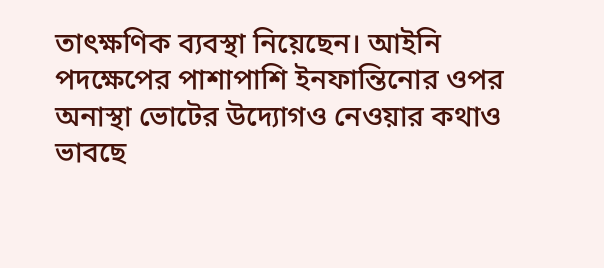তাৎক্ষণিক ব্যবস্থা নিয়েছেন। আইনি পদক্ষেপের পাশাপাশি ইনফান্তিনোর ওপর অনাস্থা ভোটের উদ্যোগও নেওয়ার কথাও ভাবছে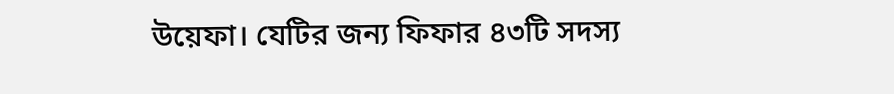উয়েফা। যেটির জন্য ফিফার ৪৩টি সদস্য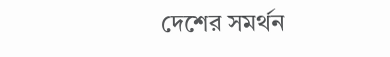দেশের সমর্থন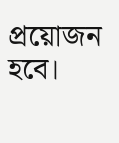প্রয়োজন হবে।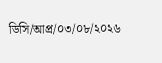ডিসি/আপ্র/০৩/০৮/২০২৬